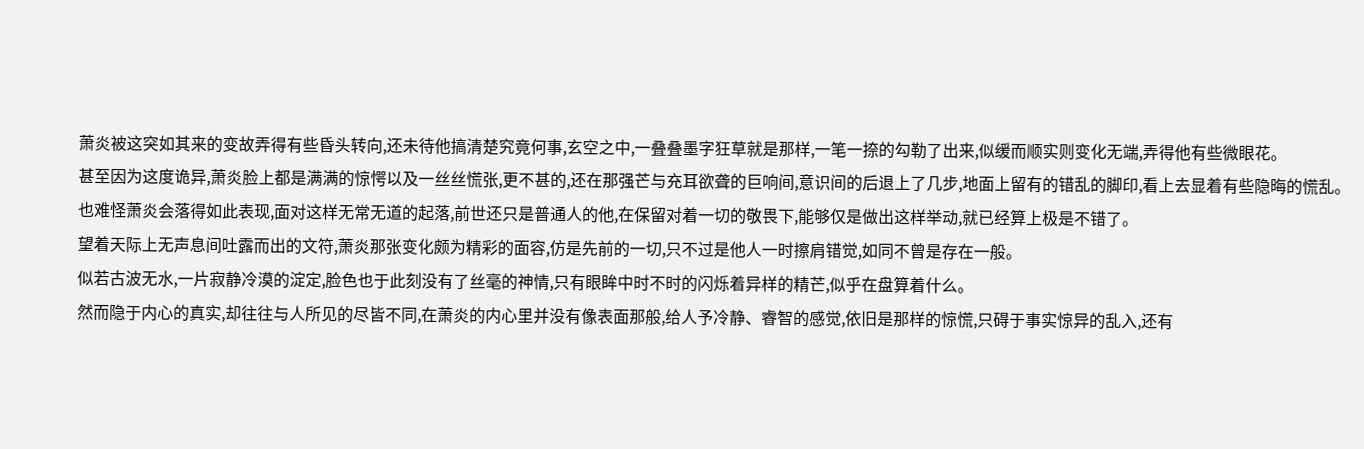萧炎被这突如其来的变故弄得有些昏头转向,还未待他搞清楚究竟何事,玄空之中,一叠叠墨字狂草就是那样,一笔一捺的勾勒了出来,似缓而顺实则变化无端,弄得他有些微眼花。
甚至因为这度诡异,萧炎脸上都是满满的惊愕以及一丝丝慌张,更不甚的,还在那强芒与充耳欲聋的巨响间,意识间的后退上了几步,地面上留有的错乱的脚印,看上去显着有些隐晦的慌乱。
也难怪萧炎会落得如此表现,面对这样无常无道的起落,前世还只是普通人的他,在保留对着一切的敬畏下,能够仅是做出这样举动,就已经算上极是不错了。
望着天际上无声息间吐露而出的文符,萧炎那张变化颇为精彩的面容,仿是先前的一切,只不过是他人一时擦肩错觉,如同不曾是存在一般。
似若古波无水,一片寂静冷漠的淀定,脸色也于此刻没有了丝毫的神情,只有眼眸中时不时的闪烁着异样的精芒,似乎在盘算着什么。
然而隐于内心的真实,却往往与人所见的尽皆不同,在萧炎的内心里并没有像表面那般,给人予冷静、睿智的感觉,依旧是那样的惊慌,只碍于事实惊异的乱入,还有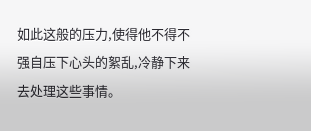如此这般的压力,使得他不得不强自压下心头的絮乱,冷静下来去处理这些事情。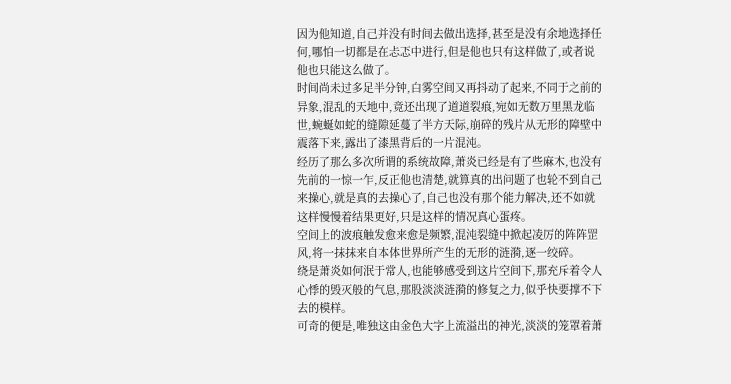因为他知道,自己并没有时间去做出选择,甚至是没有余地选择任何,哪怕一切都是在忐忑中进行,但是他也只有这样做了,或者说他也只能这么做了。
时间尚未过多足半分钟,白雾空间又再抖动了起来,不同于之前的异象,混乱的天地中,竟还出现了道道裂痕,宛如无数万里黑龙临世,蜿蜒如蛇的缝隙延蔓了半方天际,崩碎的残片从无形的障壁中震落下来,露出了漆黑背后的一片混沌。
经历了那么多次所谓的系统故障,萧炎已经是有了些麻木,也没有先前的一惊一乍,反正他也清楚,就算真的出问题了也轮不到自己来操心,就是真的去操心了,自己也没有那个能力解决,还不如就这样慢慢着结果更好,只是这样的情况真心蛋疼。
空间上的波痕触发愈来愈是频繁,混沌裂缝中掀起凌厉的阵阵罡风,将一抹抹来自本体世界所产生的无形的涟漪,逐一绞碎。
绕是萧炎如何泯于常人,也能够感受到这片空间下,那充斥着令人心悸的毁灭般的气息,那股淡淡涟漪的修复之力,似乎快要撑不下去的模样。
可奇的便是,唯独这由金色大字上流溢出的神光,淡淡的笼罩着萧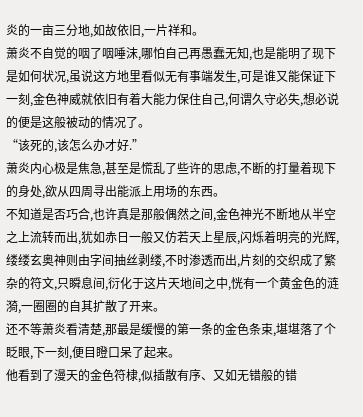炎的一亩三分地,如故依旧,一片祥和。
萧炎不自觉的咽了咽唾沫,哪怕自己再愚蠢无知,也是能明了现下是如何状况,虽说这方地里看似无有事端发生,可是谁又能保证下一刻,金色神威就依旧有着大能力保住自己,何谓久守必失,想必说的便是这般被动的情况了。
“该死的,该怎么办才好.”
萧炎内心极是焦急,甚至是慌乱了些许的思虑,不断的打量着现下的身处,欲从四周寻出能派上用场的东西。
不知道是否巧合,也许真是那般偶然之间,金色神光不断地从半空之上流转而出,犹如赤日一般又仿若天上星辰,闪烁着明亮的光辉,缕缕玄奥神则由字间抽丝剥缕,不时渗透而出,片刻的交织成了繁杂的符文,只瞬息间,衍化于这片天地间之中,恍有一个黄金色的涟漪,一圈圈的自其扩散了开来。
还不等萧炎看清楚,那最是缓慢的第一条的金色条束,堪堪落了个眨眼,下一刻,便目瞪口呆了起来。
他看到了漫天的金色符棣,似插散有序、又如无错般的错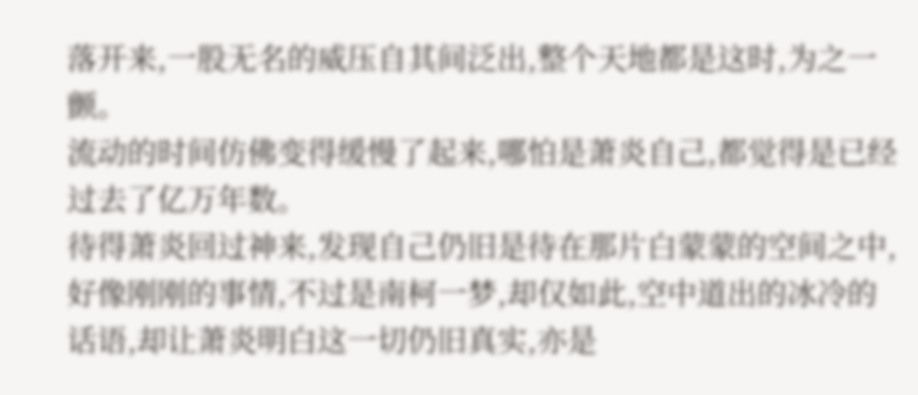落开来,一股无名的威压自其间泛出,整个天地都是这时,为之一颤。
流动的时间仿佛变得缓慢了起来,哪怕是萧炎自己,都觉得是已经过去了亿万年数。
待得萧炎回过神来,发现自己仍旧是待在那片白蒙蒙的空间之中,好像刚刚的事情,不过是南柯一梦,却仅如此,空中道出的冰冷的话语,却让萧炎明白这一切仍旧真实,亦是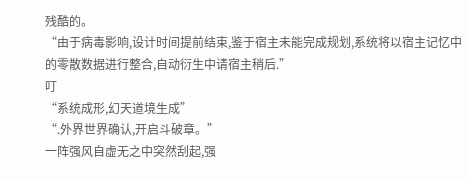残酷的。
“由于病毒影响,设计时间提前结束,鉴于宿主未能完成规划,系统将以宿主记忆中的零散数据进行整合,自动衍生中请宿主稍后.”
叮
“系统成形,幻天道境生成”
“.外界世界确认,开启斗破章。”
一阵强风自虚无之中突然刮起,强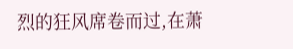烈的狂风席卷而过,在萧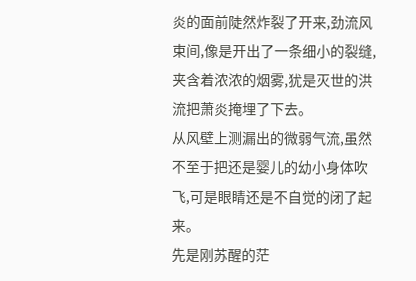炎的面前陡然炸裂了开来,劲流风束间,像是开出了一条细小的裂缝,夹含着浓浓的烟雾,犹是灭世的洪流把萧炎掩埋了下去。
从风壁上测漏出的微弱气流,虽然不至于把还是婴儿的幼小身体吹飞,可是眼睛还是不自觉的闭了起来。
先是刚苏醒的茫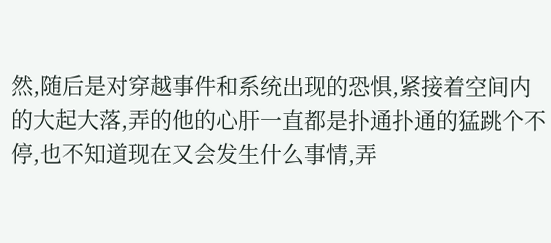然,随后是对穿越事件和系统出现的恐惧,紧接着空间内的大起大落,弄的他的心肝一直都是扑通扑通的猛跳个不停,也不知道现在又会发生什么事情,弄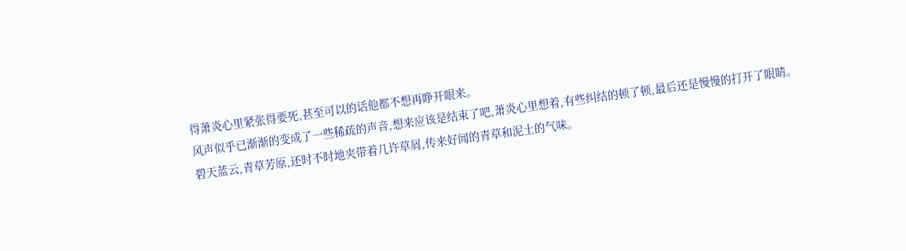得萧炎心里紧张得要死,甚至可以的话他都不想再睁开眼来。
风声似乎已渐渐的变成了一些稀疏的声音,想来应该是结束了吧,萧炎心里想着,有些纠结的顿了顿,最后还是慢慢的打开了眼睛。
碧天蓝云,青草芳原,还时不时地夹带着几许草屑,传来好闻的青草和泥土的气味。